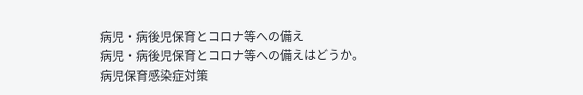病児・病後児保育とコロナ等への備え
病児・病後児保育とコロナ等への備えはどうか。
病児保育感染症対策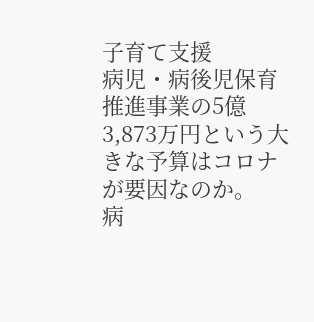子育て支援
病児・病後児保育推進事業の5億3,873万円という大きな予算はコロナが要因なのか。
病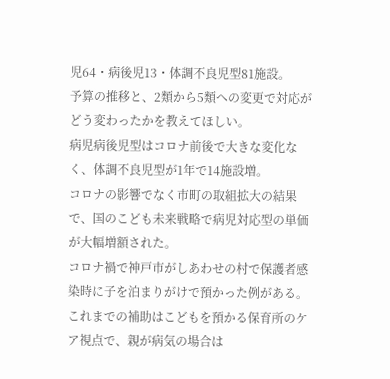児64・病後児13・体調不良児型81施設。
予算の推移と、2類から5類への変更で対応がどう変わったかを教えてほしい。
病児病後児型はコロナ前後で大きな変化なく、体調不良児型が1年で14施設増。
コロナの影響でなく市町の取組拡大の結果で、国のこども未来戦略で病児対応型の単価が大幅増額された。
コロナ禍で神戸市がしあわせの村で保護者感染時に子を泊まりがけで預かった例がある。
これまでの補助はこどもを預かる保育所のケア視点で、親が病気の場合は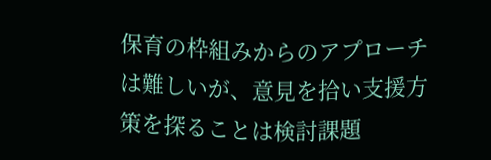保育の枠組みからのアプローチは難しいが、意見を拾い支援方策を探ることは検討課題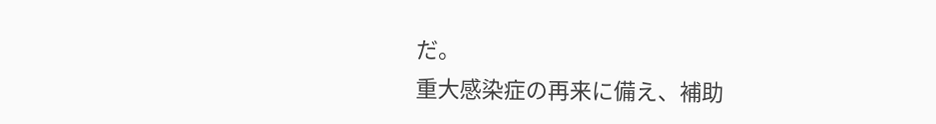だ。
重大感染症の再来に備え、補助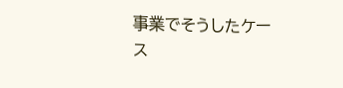事業でそうしたケース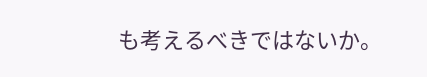も考えるべきではないか。